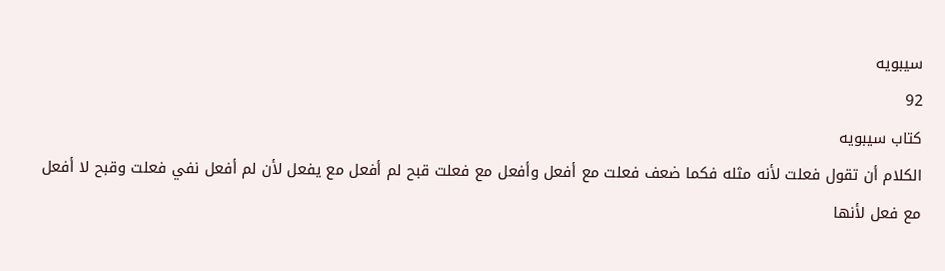سيبويه
92
كتاب سيبويه
الكلام أن تقول فعلت لأنه مثله فكما ضعف فعلت مع أفعل وأفعل مع فعلت قبح لم أفعل مع يفعل لأن لم أفعل نفي فعلت وقبح لا أفعل مع فعل لأنها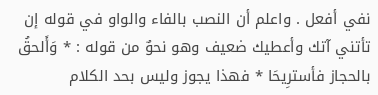نفي أفعل . واعلم أن النصب بالفاء والواو في قوله إن تأتني آتك وأعطيك ضعيف وهو نحوٌ من قوله : * وَأَلحقُ بالحجاز فأسترِيحَا * فهذا يجوز وليس بحد الكلام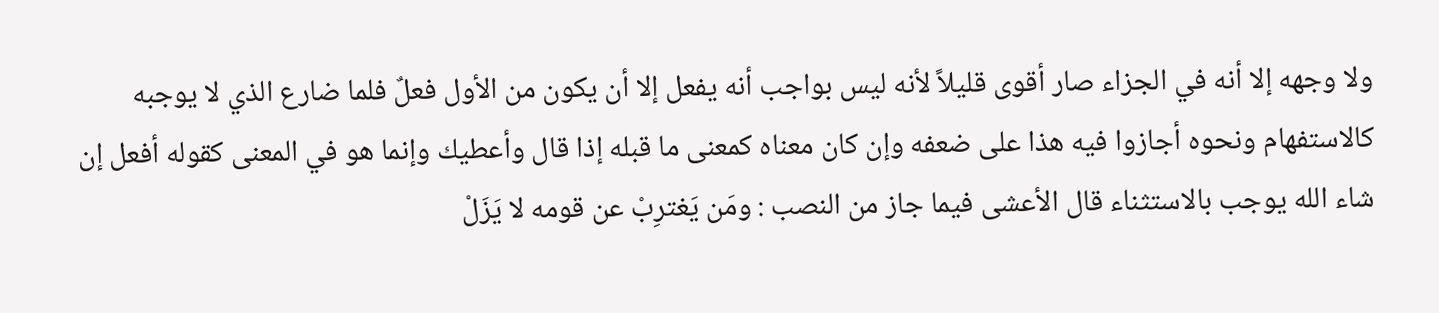ولا وجهه إلا أنه في الجزاء صار أقوى قليلاً لأنه ليس بواجب أنه يفعل إلا أن يكون من الأول فعلٌ فلما ضارع الذي لا يوجبه كالاستفهام ونحوه أجازوا فيه هذا على ضعفه وإن كان معناه كمعنى ما قبله إذا قال وأعطيك وإنما هو في المعنى كقوله أفعل إن شاء الله يوجب بالاستثناء قال الأعشى فيما جاز من النصب : ومَن يَغترِبْ عن قومه لا يَزَلْ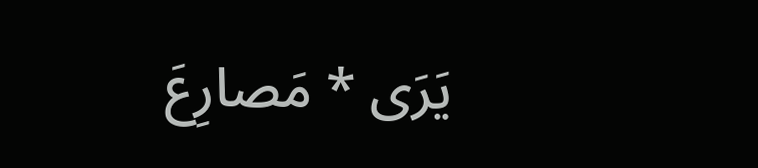يَرَى * مَصارِعَ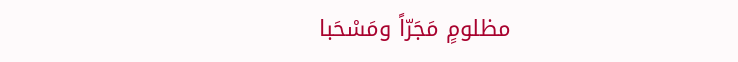مظلومٍ مَجَرّاً ومَسْحَبا